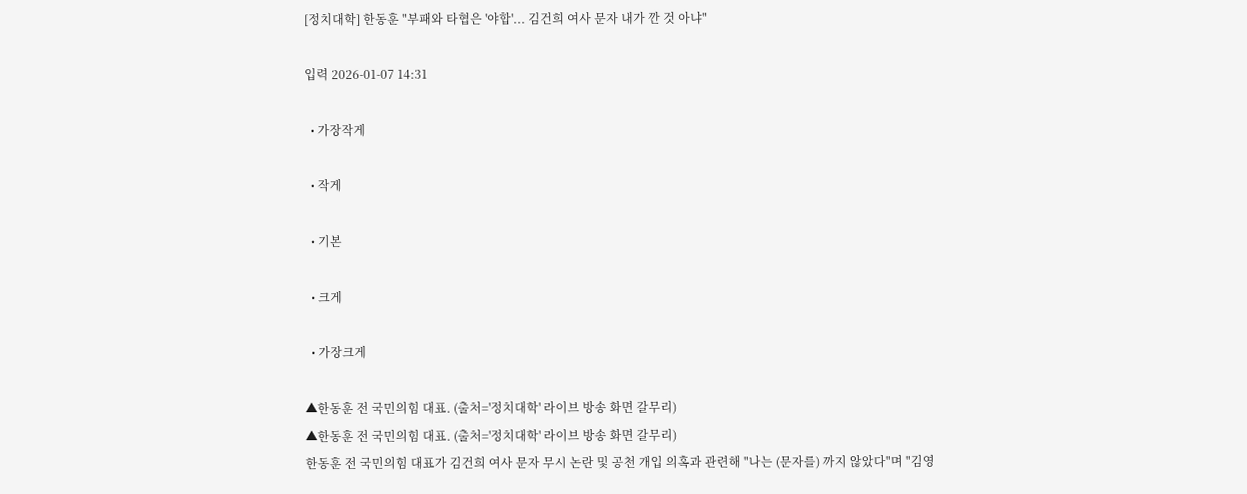[정치대학] 한동훈 "부패와 타협은 '야합'... 김건희 여사 문자 내가 깐 것 아냐"

입력 2026-01-07 14:31

  • 가장작게

  • 작게

  • 기본

  • 크게

  • 가장크게

▲한동훈 전 국민의힘 대표. (출처='정치대학' 라이브 방송 화면 갈무리)
▲한동훈 전 국민의힘 대표. (출처='정치대학' 라이브 방송 화면 갈무리)
한동훈 전 국민의힘 대표가 김건희 여사 문자 무시 논란 및 공천 개입 의혹과 관련해 "나는 (문자를) 까지 않았다"며 "김영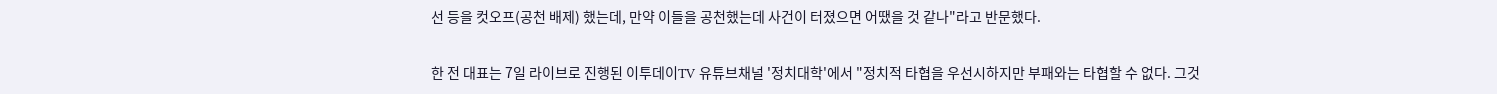선 등을 컷오프(공천 배제) 했는데, 만약 이들을 공천했는데 사건이 터졌으면 어땠을 것 같나"라고 반문했다.

한 전 대표는 7일 라이브로 진행된 이투데이TV 유튜브채널 '정치대학'에서 "정치적 타협을 우선시하지만 부패와는 타협할 수 없다. 그것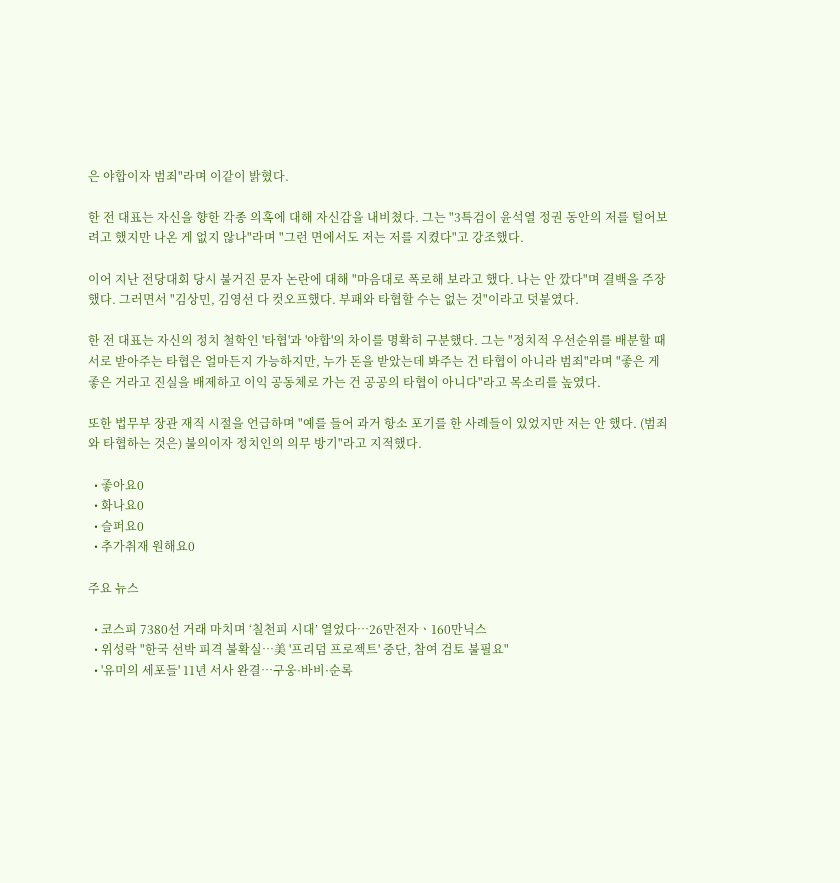은 야합이자 범죄"라며 이같이 밝혔다.

한 전 대표는 자신을 향한 각종 의혹에 대해 자신감을 내비쳤다. 그는 "3특검이 윤석열 정권 동안의 저를 털어보려고 했지만 나온 게 없지 않나"라며 "그런 면에서도 저는 저를 지켰다"고 강조했다.

이어 지난 전당대회 당시 불거진 문자 논란에 대해 "마음대로 폭로해 보라고 했다. 나는 안 깠다"며 결백을 주장했다. 그러면서 "김상민, 김영선 다 컷오프했다. 부패와 타협할 수는 없는 것"이라고 덧붙였다.

한 전 대표는 자신의 정치 철학인 '타협'과 '야합'의 차이를 명확히 구분했다. 그는 "정치적 우선순위를 배분할 때 서로 받아주는 타협은 얼마든지 가능하지만, 누가 돈을 받았는데 봐주는 건 타협이 아니라 범죄"라며 "좋은 게 좋은 거라고 진실을 배제하고 이익 공동체로 가는 건 공공의 타협이 아니다"라고 목소리를 높였다.

또한 법무부 장관 재직 시절을 언급하며 "예를 들어 과거 항소 포기를 한 사례들이 있었지만 저는 안 했다. (범죄와 타협하는 것은) 불의이자 정치인의 의무 방기"라고 지적했다.

  • 좋아요0
  • 화나요0
  • 슬퍼요0
  • 추가취재 원해요0

주요 뉴스

  • 코스피 7380선 거래 마치며 ‘칠천피 시대’ 열었다⋯26만전자ㆍ160만닉스
  • 위성락 "한국 선박 피격 불확실⋯美 '프리덤 프로젝트' 중단, 참여 검토 불필요"
  • '유미의 세포들' 11년 서사 완결…구웅·바비·순록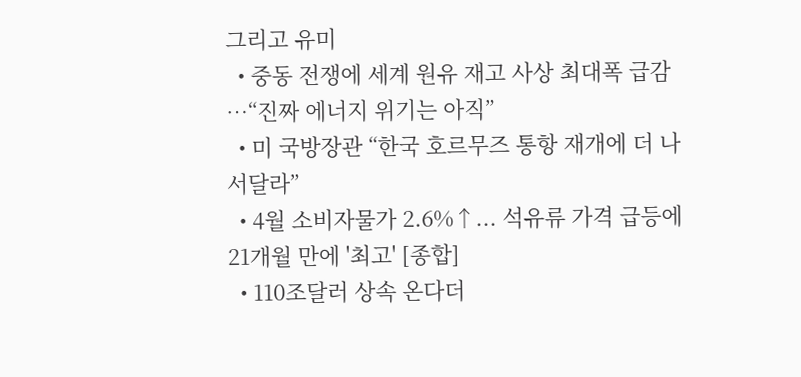그리고 유미
  • 중동 전쟁에 세계 원유 재고 사상 최대폭 급감⋯“진짜 에너지 위기는 아직”
  • 미 국방장관 “한국 호르무즈 통항 재개에 더 나서달라”
  • 4월 소비자물가 2.6%↑... 석유류 가격 급등에 21개월 만에 '최고' [종합]
  • 110조달러 상속 온다더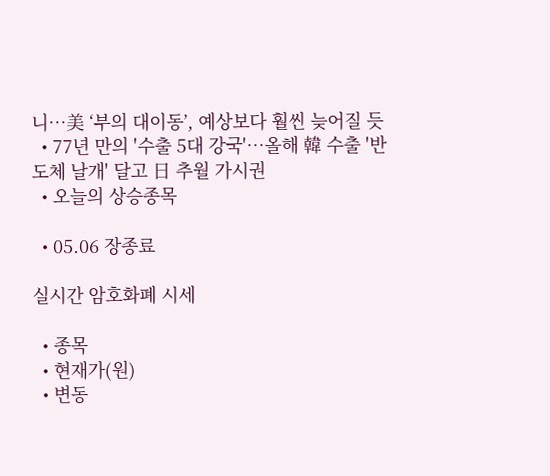니…美 ‘부의 대이동’, 예상보다 훨씬 늦어질 듯
  • 77년 만의 '수출 5대 강국'⋯올해 韓 수출 '반도체 날개' 달고 日 추월 가시권
  • 오늘의 상승종목

  • 05.06 장종료

실시간 암호화폐 시세

  • 종목
  • 현재가(원)
  • 변동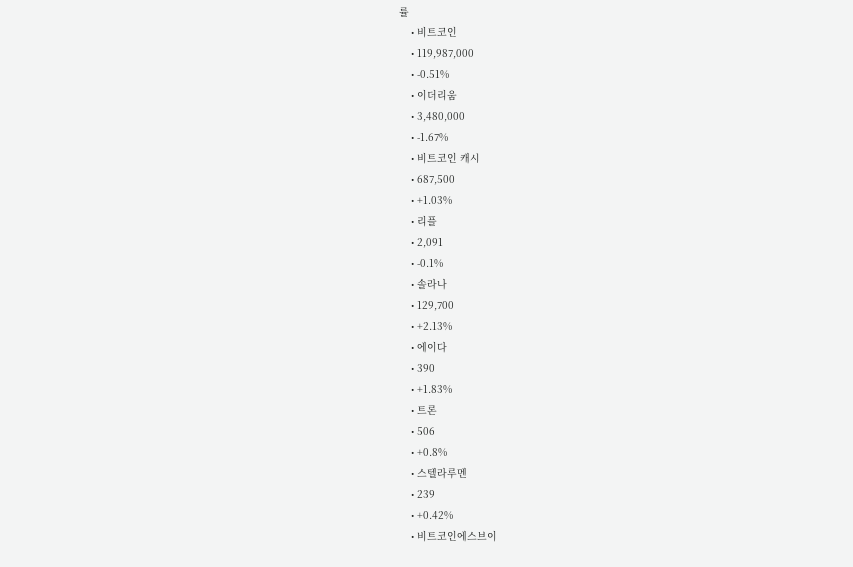률
    • 비트코인
    • 119,987,000
    • -0.51%
    • 이더리움
    • 3,480,000
    • -1.67%
    • 비트코인 캐시
    • 687,500
    • +1.03%
    • 리플
    • 2,091
    • -0.1%
    • 솔라나
    • 129,700
    • +2.13%
    • 에이다
    • 390
    • +1.83%
    • 트론
    • 506
    • +0.8%
    • 스텔라루멘
    • 239
    • +0.42%
    • 비트코인에스브이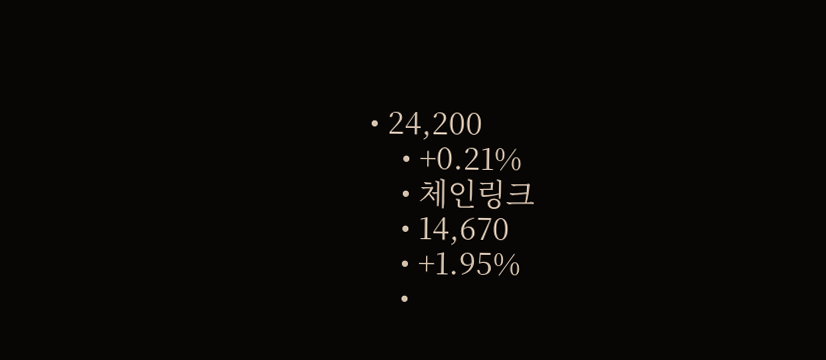• 24,200
    • +0.21%
    • 체인링크
    • 14,670
    • +1.95%
    •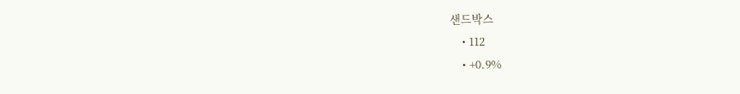샌드박스
    • 112
    • +0.9%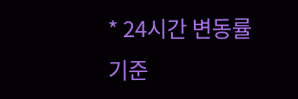* 24시간 변동률 기준